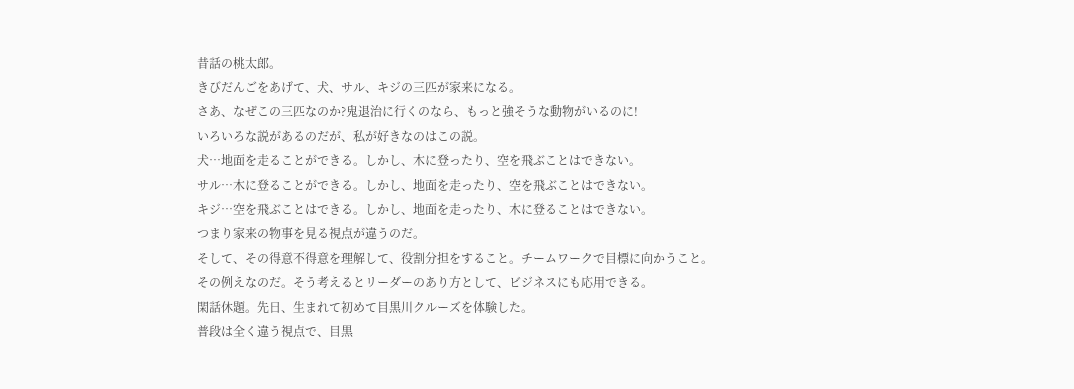昔話の桃太郎。
きびだんごをあげて、犬、サル、キジの三匹が家来になる。
さあ、なぜこの三匹なのか?鬼退治に行くのなら、もっと強そうな動物がいるのに!
いろいろな説があるのだが、私が好きなのはこの説。
犬…地面を走ることができる。しかし、木に登ったり、空を飛ぶことはできない。
サル…木に登ることができる。しかし、地面を走ったり、空を飛ぶことはできない。
キジ…空を飛ぶことはできる。しかし、地面を走ったり、木に登ることはできない。
つまり家来の物事を見る視点が違うのだ。
そして、その得意不得意を理解して、役割分担をすること。チームワークで目標に向かうこと。
その例えなのだ。そう考えるとリーダーのあり方として、ビジネスにも応用できる。
閑話休題。先日、生まれて初めて目黒川クルーズを体験した。
普段は全く違う視点で、目黒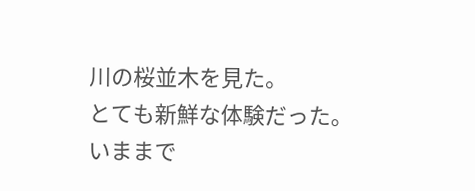川の桜並木を見た。
とても新鮮な体験だった。
いままで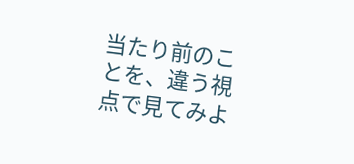当たり前のことを、違う視点で見てみよ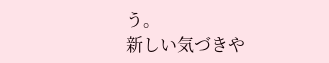う。
新しい気づきや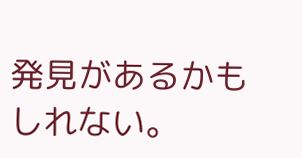発見があるかもしれない。